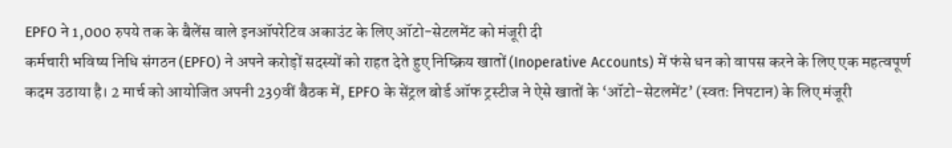EPFO ने 1,000 रुपये तक के बैलेंस वाले इनऑपरेटिव अकाउंट के लिए ऑटो-सेटलमेंट को मंजूरी दी
कर्मचारी भविष्य निधि संगठन (EPFO) ने अपने करोड़ों सदस्यों को राहत देते हुए निष्क्रिय खातों (Inoperative Accounts) में फंसे धन को वापस करने के लिए एक महत्वपूर्ण कदम उठाया है। 2 मार्च को आयोजित अपनी 239वीं बैठक में, EPFO के सेंट्रल बोर्ड ऑफ ट्रस्टीज ने ऐसे खातों के ‘ऑटो-सेटलमेंट’ (स्वतः निपटान) के लिए मंजूरी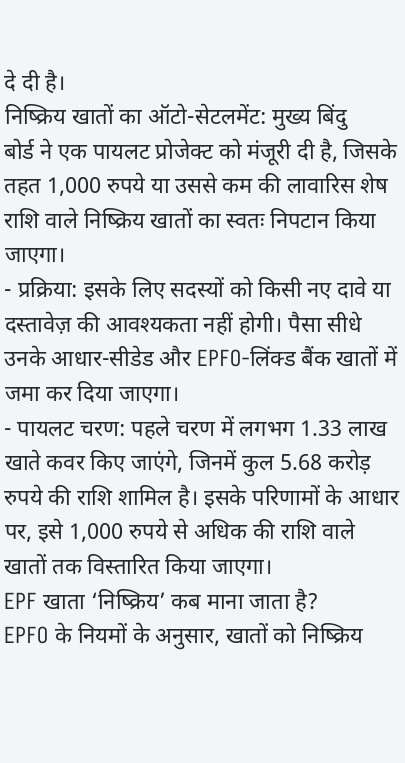दे दी है।
निष्क्रिय खातों का ऑटो-सेटलमेंट: मुख्य बिंदु
बोर्ड ने एक पायलट प्रोजेक्ट को मंजूरी दी है, जिसके तहत 1,000 रुपये या उससे कम की लावारिस शेष राशि वाले निष्क्रिय खातों का स्वतः निपटान किया जाएगा।
- प्रक्रिया: इसके लिए सदस्यों को किसी नए दावे या दस्तावेज़ की आवश्यकता नहीं होगी। पैसा सीधे उनके आधार-सीडेड और EPFO-लिंक्ड बैंक खातों में जमा कर दिया जाएगा।
- पायलट चरण: पहले चरण में लगभग 1.33 लाख खाते कवर किए जाएंगे, जिनमें कुल 5.68 करोड़ रुपये की राशि शामिल है। इसके परिणामों के आधार पर, इसे 1,000 रुपये से अधिक की राशि वाले खातों तक विस्तारित किया जाएगा।
EPF खाता ‘निष्क्रिय’ कब माना जाता है?
EPFO के नियमों के अनुसार, खातों को निष्क्रिय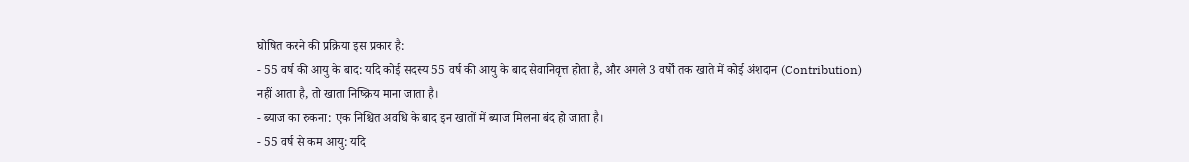घोषित करने की प्रक्रिया इस प्रकार है:
- 55 वर्ष की आयु के बाद: यदि कोई सदस्य 55 वर्ष की आयु के बाद सेवानिवृत्त होता है, और अगले 3 वर्षों तक खाते में कोई अंशदान (Contribution) नहीं आता है, तो खाता निष्क्रिय माना जाता है।
- ब्याज का रुकना: एक निश्चित अवधि के बाद इन खातों में ब्याज मिलना बंद हो जाता है।
- 55 वर्ष से कम आयु: यदि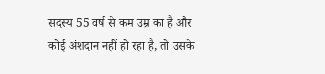सदस्य 55 वर्ष से कम उम्र का है और कोई अंशदान नहीं हो रहा है, तो उसके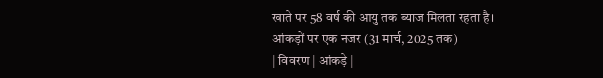खाते पर 58 वर्ष की आयु तक ब्याज मिलता रहता है।
आंकड़ों पर एक नजर (31 मार्च, 2025 तक)
| विवरण | आंकड़े |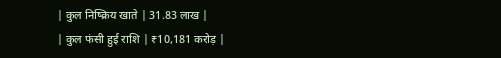| कुल निष्क्रिय खाते | 31.83 लाख |
| कुल फंसी हुई राशि | ₹10,181 करोड़ |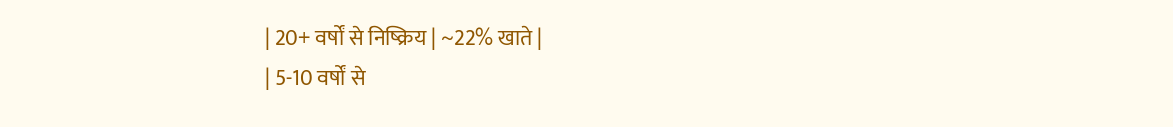| 20+ वर्षों से निष्क्रिय | ~22% खाते |
| 5-10 वर्षों से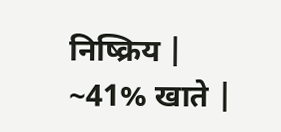निष्क्रिय | ~41% खाते |